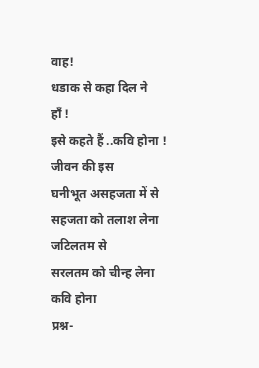वाह!
धडाक से कहा दिल ने
हाँ !
इसे कहते हैं ..कवि होना !
जीवन की इस
घनीभूत असहजता में से
सहजता को तलाश लेना
जटिलतम से
सरलतम को चीन्ह लेना
कवि होना
प्रश्न-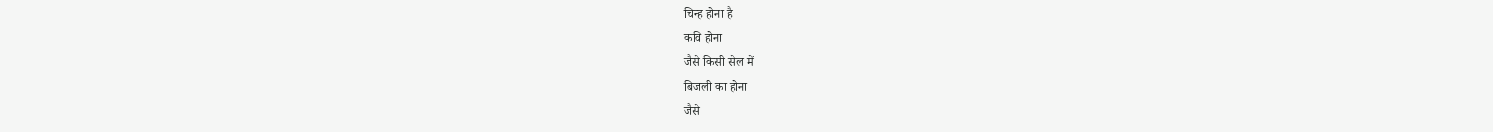चिन्ह होना है
कवि होना
जैसे किसी सेल में
बिजली का होना
जैसे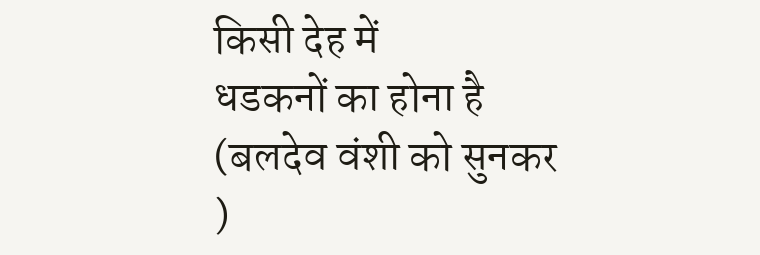किसी देह में
धडकनों का होना है
(बलदेव वंशी को सुनकर )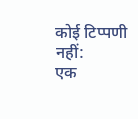कोई टिप्पणी नहीं:
एक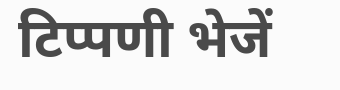टिप्पणी भेजें